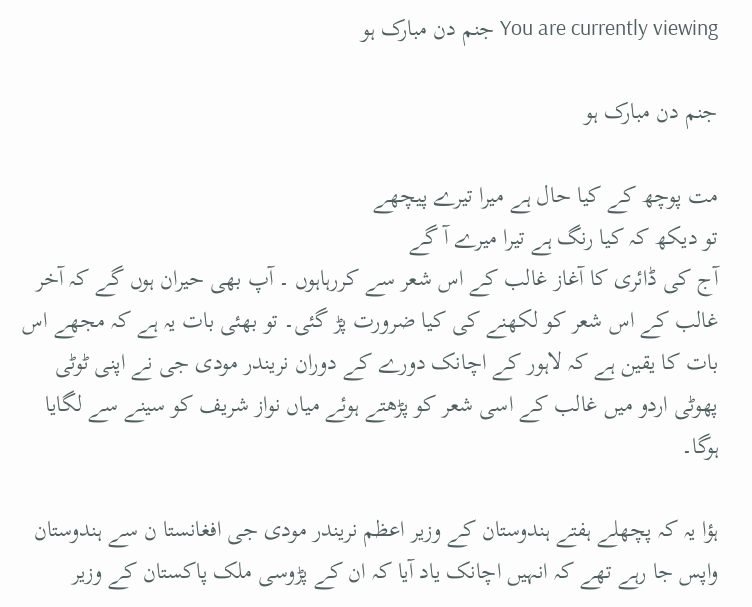You are currently viewing جنم دن مبارک ہو

جنم دن مبارک ہو

مت پوچھ کے کیا حال ہے میرا تیرے پیچھے
تو دیکھ کہ کیا رنگ ہے تیرا میرے آ گے
آج کی ڈائری کا آغاز غالب کے اس شعر سے کررہاہوں ۔ آپ بھی حیران ہوں گے کہ آخر غالب کے اس شعر کو لکھنے کی کیا ضرورت پڑ گئی۔ تو بھئی بات یہ ہے کہ مجھے اس بات کا یقین ہے کہ لاہور کے اچانک دورے کے دوران نریندر مودی جی نے اپنی ٹوٹی پھوٹی اردو میں غالب کے اسی شعر کو پڑھتے ہوئے میاں نواز شریف کو سینے سے لگایا ہوگا۔

ہؤا یہ کہ پچھلے ہفتے ہندوستان کے وزیر اعظم نریندر مودی جی افغانستا ن سے ہندوستان واپس جا رہے تھے کہ انہیں اچانک یاد آیا کہ ان کے پڑوسی ملک پاکستان کے وزیر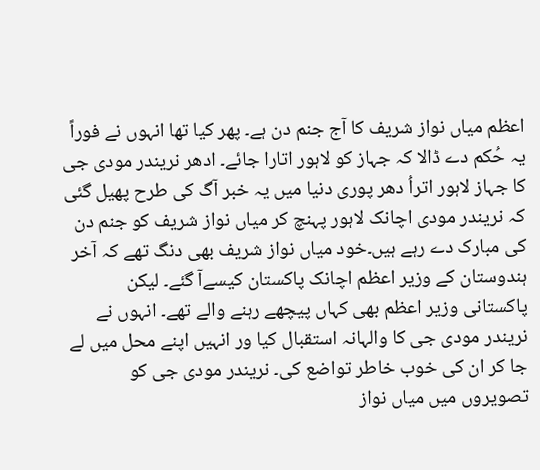اعظم میاں نواز شریف کا آج جنم دن ہے۔ پھر کیا تھا انہوں نے فوراً یہ حُکم دے ڈالا کہ جہاز کو لاہور اتارا جائے۔ ادھر نریندر مودی جی کا جہاز لاہور اتراُ دھر پوری دنیا میں یہ خبر آگ کی طرح پھیل گئی کہ نریندر مودی اچانک لاہور پہنچ کر میاں نواز شریف کو جنم دن کی مبارک دے رہے ہیں۔خود میاں نواز شریف بھی دنگ تھے کہ آخر ہندوستان کے وزیر اعظم اچانک پاکستان کیسےآ گئے۔ لیکن پاکستانی وزیر اعظم بھی کہاں پیچھے رہنے والے تھے۔ انہوں نے نریندر مودی جی کا والہانہ استقبال کیا ور انہیں اپنے محل میں لے جا کر ان کی خوب خاطر تواضع کی۔ نریندر مودی جی کو تصویروں میں میاں نواز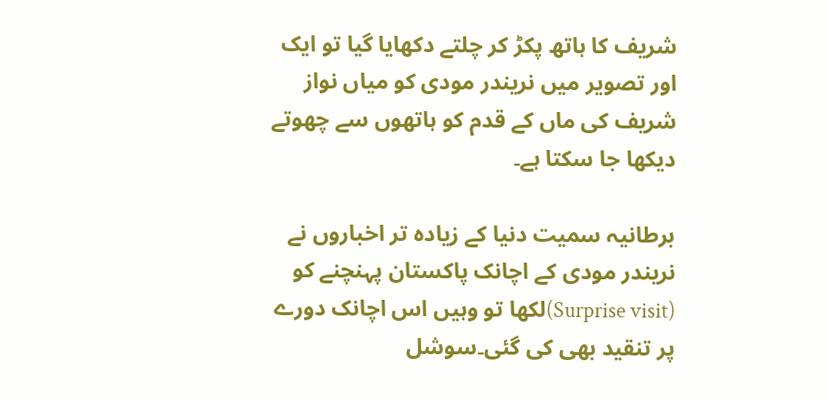شریف کا ہاتھ پکڑ کر چلتے دکھایا گیا تو ایک اور تصویر میں نریندر مودی کو میاں نواز شریف کی ماں کے قدم کو ہاتھوں سے چھوتے دیکھا جا سکتا ہے۔

برطانیہ سمیت دنیا کے زیادہ تر اخباروں نے نریندر مودی کے اچانک پاکستان پہنچنے کو (Surprise visit)لکھا تو وہیں اس اچانک دورے پر تنقید بھی کی گئی۔سوشل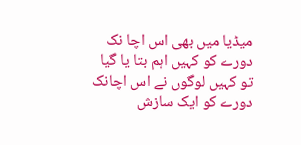میڈیا میں بھی اس اچا نک دورے کو کہیں اہم بتا یا گیا تو کہیں لوگوں نے اس اچانک دورے کو ایک سازش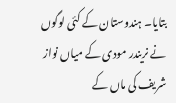بتایا۔ ہندوستان کے کئی لوگوں نے نریندر مودی کے میاں نواز شریف کی ماں کے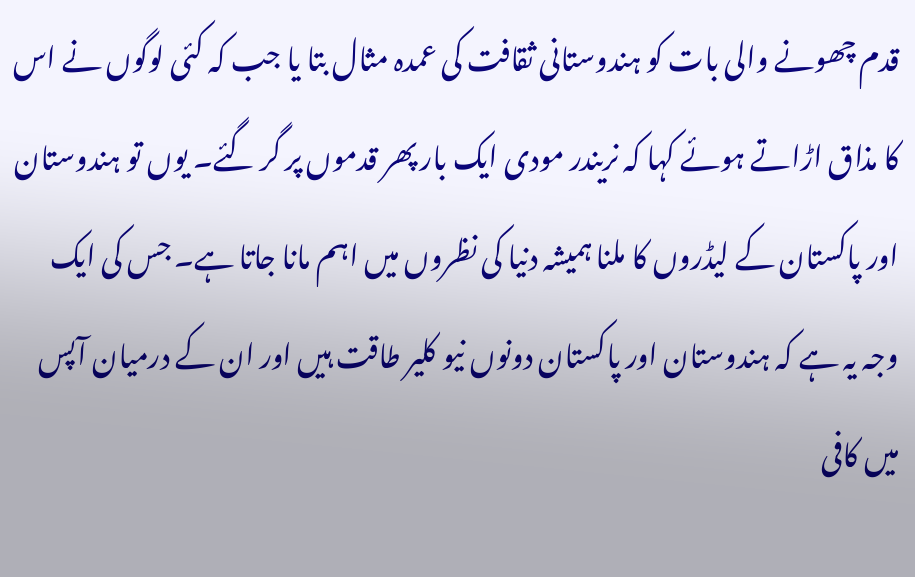قدم چھونے والی بات کو ہندوستانی ثقافت کی عمدہ مثال بتا یا جب کہ کئی لوگوں نے اس کا مذاق اڑاتے ہوئے کہا کہ نریندر مودی ایک بار پھر قدموں پر گر گئے۔ یوں تو ہندوستان اور پاکستان کے لیڈروں کا ملنا ہمیشہ دنیا کی نظروں میں اہم مانا جاتا ہے۔ جس کی ایک وجہ یہ ہے کہ ہندوستان اور پاکستان دونوں نیو کلیر طاقت ہیں اور ان کے درمیان آپس میں کافی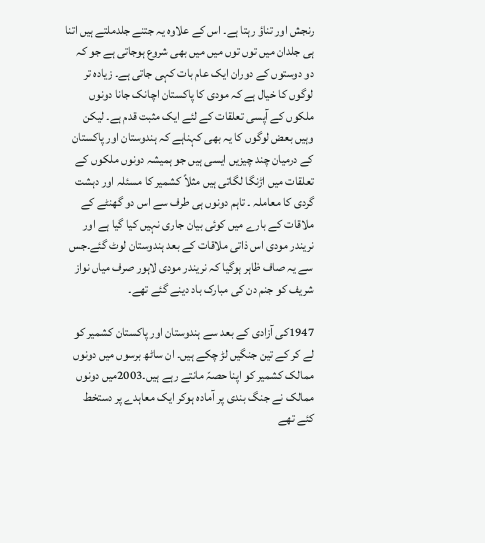رنجش اور تناؤ رہتا ہے۔ اس کے علاوہ یہ جتنے جلدملتے ہیں اتنا ہی جلدان میں توں توں میں میں بھی شروع ہوجاتی ہے جو کہ دو دوستوں کے دوران ایک عام بات کہی جاتی ہے۔ زیادہ تر لوگوں کا خیال ہے کہ مودی کا پاکستان اچانک جانا دونوں ملکوں کے آپسی تعلقات کے لئے ایک مثبت قدم ہے۔ لیکن وہیں بعض لوگوں کا یہ بھی کہناہے کہ ہندوستان اور پاکستان کے درمیان چند چیزیں ایسی ہیں جو ہمیشہ دونوں ملکوں کے تعلقات میں اڑنگا لگاتی ہیں مثلاً کشمیر کا مسئلہ اور دہشت گردی کا معاملہ ۔ تاہم دونوں ہی طرف سے اس دو گھنٹے کے ملاقات کے بارے میں کوئی بیان جاری نہیں کیا گیا ہے اور نریندر مودی اس ذاتی ملاقات کے بعد ہندوستان لوٹ گئے۔جس سے یہ صاف ظاہر ہوگیا کہ نریندر مودی لاہور صرف میاں نواز شریف کو جنم دن کی مبارک باد دینے گئے تھے۔

1947کی آزادی کے بعد سے ہندوستان اور پاکستان کشمیر کو لے کر کے تین جنگیں لڑ چکے ہیں۔ ان ساٹھ برسوں میں دونوں ممالک کشمیر کو اپنا حصہّ مانتے رہے ہیں۔2003میں دونوں ممالک نے جنگ بندی پر آمادہ ہوکر ایک معاہدے پر دستخط کئے تھے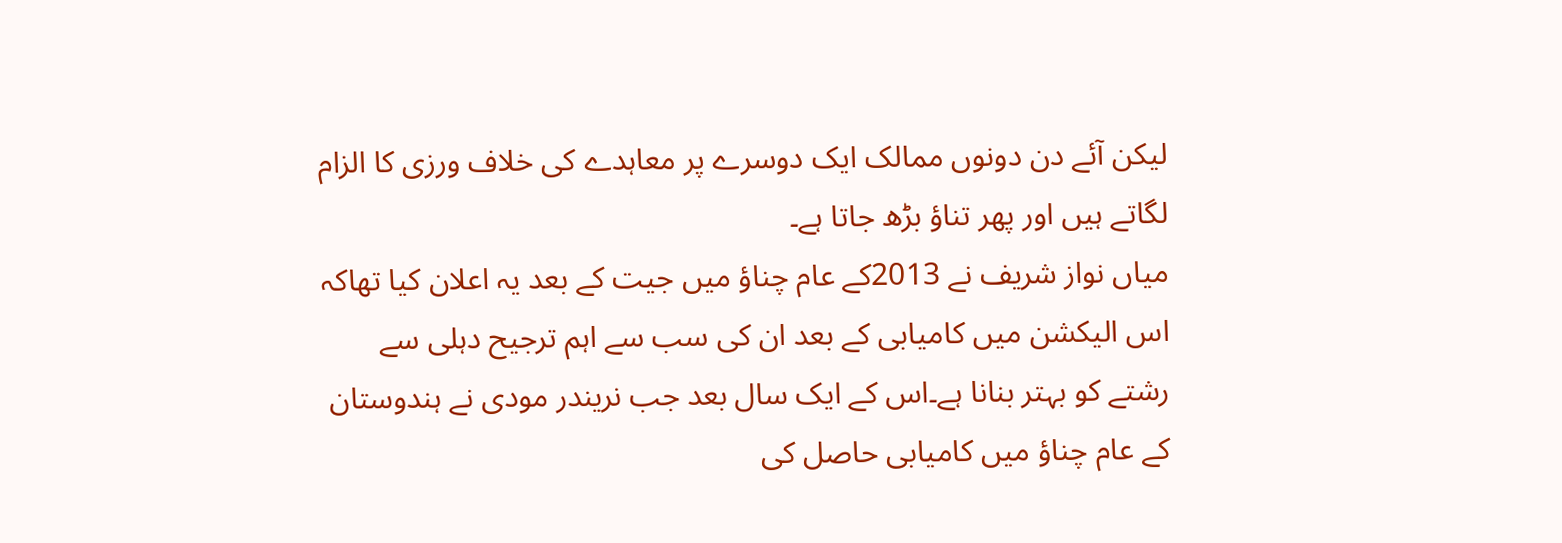لیکن آئے دن دونوں ممالک ایک دوسرے پر معاہدے کی خلاف ورزی کا الزام لگاتے ہیں اور پھر تناؤ بڑھ جاتا ہے۔
میاں نواز شریف نے 2013کے عام چناؤ میں جیت کے بعد یہ اعلان کیا تھاکہ اس الیکشن میں کامیابی کے بعد ان کی سب سے اہم ترجیح دہلی سے رشتے کو بہتر بنانا ہے۔اس کے ایک سال بعد جب نریندر مودی نے ہندوستان کے عام چناؤ میں کامیابی حاصل کی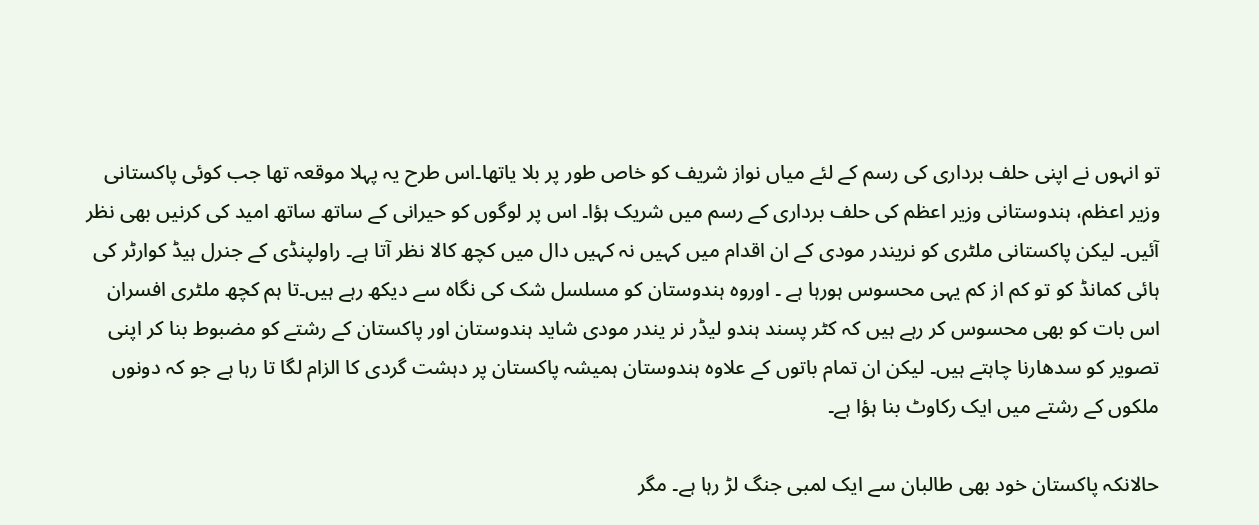تو انہوں نے اپنی حلف برداری کی رسم کے لئے میاں نواز شریف کو خاص طور پر بلا یاتھا۔اس طرح یہ پہلا موقعہ تھا جب کوئی پاکستانی وزیر اعظم، ہندوستانی وزیر اعظم کی حلف برداری کے رسم میں شریک ہؤا۔ اس پر لوگوں کو حیرانی کے ساتھ ساتھ امید کی کرنیں بھی نظر آئیں۔ لیکن پاکستانی ملٹری کو نریندر مودی کے ان اقدام میں کہیں نہ کہیں دال میں کچھ کالا نظر آتا ہے۔ راولپنڈی کے جنرل ہیڈ کوارٹر کی ہائی کمانڈ کو تو کم از کم یہی محسوس ہورہا ہے ۔ اوروہ ہندوستان کو مسلسل شک کی نگاہ سے دیکھ رہے ہیں۔تا ہم کچھ ملٹری افسران اس بات کو بھی محسوس کر رہے ہیں کہ کٹر پسند ہندو لیڈر نر یندر مودی شاید ہندوستان اور پاکستان کے رشتے کو مضبوط بنا کر اپنی تصویر کو سدھارنا چاہتے ہیں۔ لیکن ان تمام باتوں کے علاوہ ہندوستان ہمیشہ پاکستان پر دہشت گردی کا الزام لگا تا رہا ہے جو کہ دونوں ملکوں کے رشتے میں ایک رکاوٹ بنا ہؤا ہے۔

حالانکہ پاکستان خود بھی طالبان سے ایک لمبی جنگ لڑ رہا ہے۔ مگر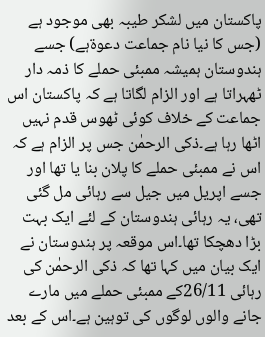پاکستان میں لشکر طیبہ بھی موجود ہے (جس کا نیا نام جماعت دعوۃہے) جسے ہندوستان ہمیشہ ممبئی حملے کا ذمہ دار ٹھہراتا ہے اور الزام لگاتا ہے کہ پاکستان اس جماعت کے خلاف کوئی ٹھوس قدم نہیں اٹھا رہا ہے۔ذکی الرحمٰن جس پر الزام ہے کہ اس نے ممبئی حملے کا پلان بنا یا تھا اور جسے اپریل میں جیل سے رہائی مل گئی تھی، یہ رہائی ہندوستان کے لئے ایک بہت بڑا دھچکا تھا۔اس موقعہ پر ہندوستان نے ایک بیان میں کہا تھا کہ ذکی الرحمٰن کی رہائی 26/11کے ممبئی حملے میں مارے جانے والوں لوگوں کی توہین ہے۔اس کے بعد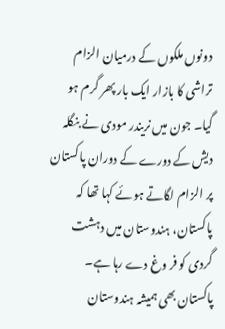دونوں ملکوں کے درمیان الزام تراشی کا بازار ایک بار پھر گرم ہو گیا۔ جون میں نریندر مودی نے بنگلہ دیش کے دورے کے دوران پاکستان پر الزام لگاتے ہوئے کہا تھا کہ پاکستان، ہندوستان میں دہشت گردی کو فر وغ دے رہا ہے۔ پاکستان بھی ہمیشہ ہندوستان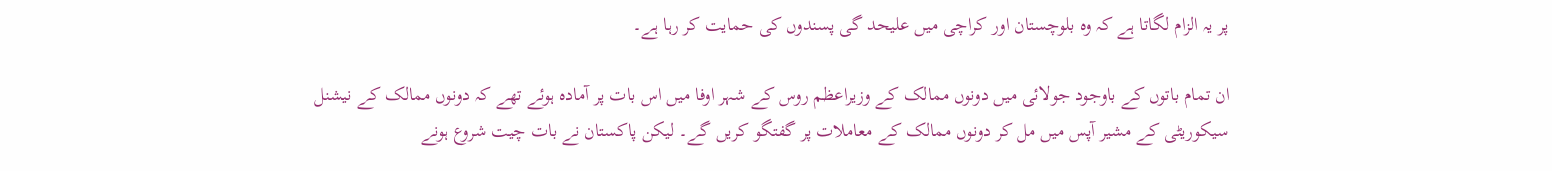پر یہ الزام لگاتا ہے کہ وہ بلوچستان اور کراچی میں علیحد گی پسندوں کی حمایت کر رہا ہے۔

ان تمام باتوں کے باوجود جولائی میں دونوں ممالک کے وزیراعظم روس کے شہر اوفا میں اس بات پر آمادہ ہوئے تھے کہ دونوں ممالک کے نیشنل سیکوریٹی کے مشیر آپس میں مل کر دونوں ممالک کے معاملات پر گفتگو کریں گے۔ لیکن پاکستان نے بات چیت شروع ہونے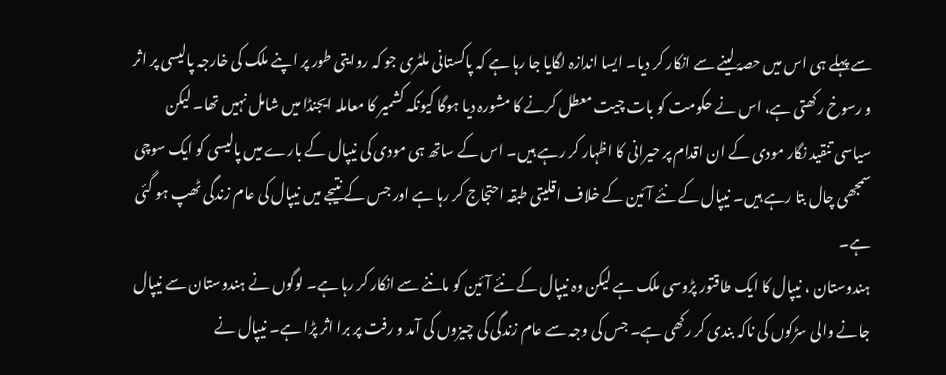سے پہلے ہی اس میں حصہّ لینے سے انکار کر دیا۔ ایسا اندازہ لگایا جا رہا ہے کہ پاکستانی ملٹری جو کہ روایتی طور پر اپنے ملک کی خارجہ پالیسی پر اثر و رسوخ رکھتی ہے، اس نے حکومت کو بات چیت معطل کرنے کا مشورہ دیا ہوگا کیونکہ کشمیر کا معاملہ ایجنڈا میں شامل نہیں تھا۔ لیکن سیاسی تنقید نگار مودی کے ان اقدام پر حیرانی کا اظہار کر رہے ہیں۔ اس کے ساتھ ہی مودی کی نیپال کے بارے میں پالیسی کو ایک سوچی سمجھی چال بتا رہے ہیں۔ نیپال کے نئے آئین کے خلاف اقلیتی طبقہ احتجاج کر رہا ہے اور جس کے نتیجے میں نیپال کی عام زندگی ٹھپ ہو گئی ہے۔
ہندوستان ، نیپال کا ایک طاقتور پڑوسی ملک ہے لیکن وہ نیپال کے نئے آئین کو ماننے سے انکار کر رہا ہے۔ لوگوں نے ہندوستان سے نیپال جانے والی سڑکوں کی ناکہ بندی کر رکھی ہے۔ جس کی وجہ سے عام زندگی کی چیزوں کی آمد و رفت پر برا اثر پڑا ہے۔ نیپال نے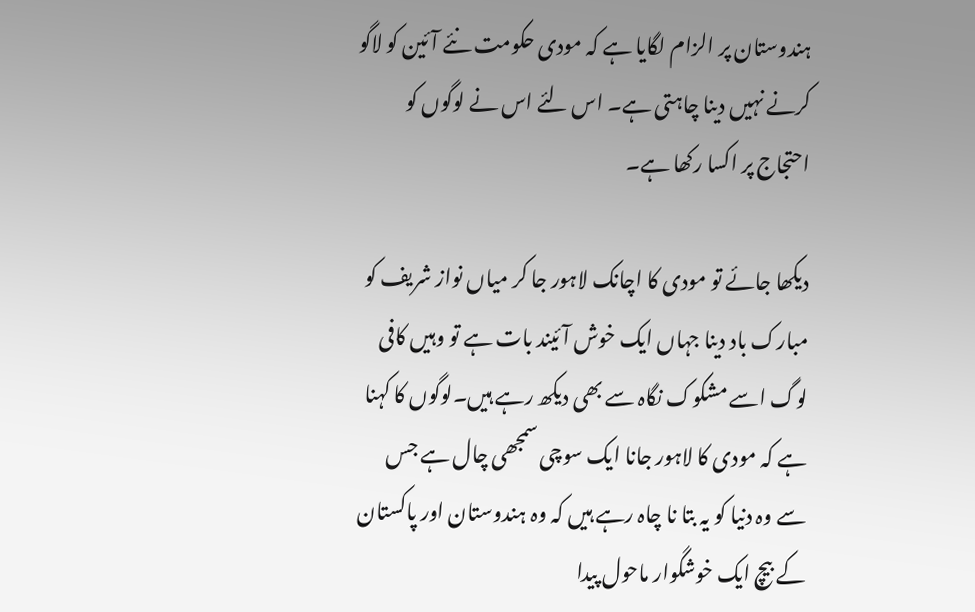ہندوستان پر الزام لگایا ہے کہ مودی حکومت نئے آئین کو لاگو کرنے نہیں دینا چاہتی ہے۔ اس لئے اس نے لوگوں کو احتجاج پر اکسا رکھا ہے۔

دیکھا جائے تو مودی کا اچانک لاہور جا کر میاں نواز شریف کو مبارک باد دینا جہاں ایک خوش آئیند بات ہے تو وہیں کافی لوگ اسے مشکوک نگاہ سے بھی دیکھ رہے ہیں۔لوگوں کا کہنا ہے کہ مودی کا لاہور جانا ایک سوچی سمجھی چال ہے جس سے وہ دنیا کو یہ بتا نا چاہ رہے ہیں کہ وہ ہندوستان اور پاکستان کے بیچ ایک خوشگوار ماحول پیدا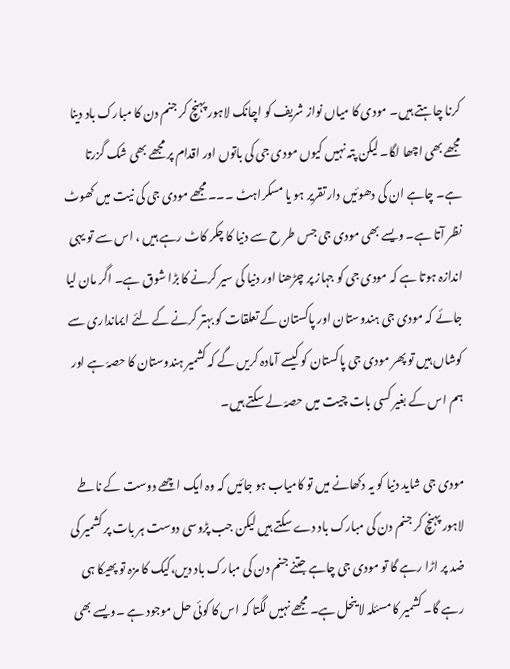کرنا چاہتے ہیں۔ مودی کا میاں نواز شریف کو اچانک لاہور پہنچ کر جنم دن کا مبارک باد دینا مجھے بھی اچھا لگا۔ لیکن پتہ نہیں کیوں مودی جی کی باتوں اور اقدام پر مجھے بھی شک گزرتا ہے۔ چاہے ان کی دھوئیں دار تقریر ہو یا مسکراہٹ ۔۔۔مجھے مودی جی کی نیت میں کھوٹ نظر آتا ہے۔ ویسے بھی مودی جی جس طر ح سے دنیا کا چکر کاٹ رہے ہیں ، اس سے تو یہی اندازہ ہوتا ہے کہ مودی جی کو جہاز پر چڑھنا اور دنیا کی سیر کرنے کا بڑا شوق ہے۔ اگر مان لیا جائے کہ مودی جی ہندوستان اور پاکستان کے تعلقات کو بہتر کرنے کے لئے ایمانداری سے کوشاں ہیں تو پھر مودی جی پاکستان کو کیسے آمادہ کریں گے کہ کشمیر ہندوستان کا حصہّ ہے اور ہم اس کے بغیر کسی بات چیت میں حصہّ لے سکتے ہیں۔

مودی جی شاید دنیا کو یہ دکھانے میں تو کامیاب ہو جائیں کہ وہ ایک اچھے دوست کے ناطے لاہور پہنچ کر جنم دن کی مبارک باد دے سکتے ہیں لیکن جب پڑوسی دوست ہر بات پر کشمیر کی ضد پر اڑا رہے گا تو مودی جی چاہے جتنے جنم دن کی مبارک باد دیں،کیک کا مزہ تو پھیکا ہی رہے گا۔ کشمیر کا مسئلہ لا ینحل ہے۔ مجھے نہیں لگتا کہ اس کا کوئی حل موجود ہے ۔ویسے بھی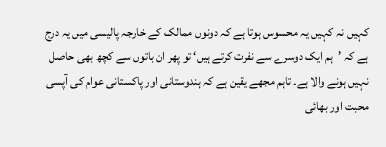کہیں نہ کہیں یہ محسوس ہوتا ہے کہ دونوں ممالک کے خارجہ پالیسی میں یہ درج ہے کہ ’ہم ایک دوسرے سے نفرت کرتے ہیں‘ تو پھر ان باتوں سے کچھ بھی حاصل نہیں ہونے والا ہے۔ تاہم مجھے یقین ہے کہ ہندوستانی اور پاکستانی عوام کی آپسی محبت اور بھائی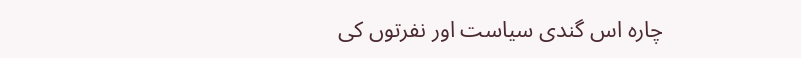چارہ اس گندی سیاست اور نفرتوں کی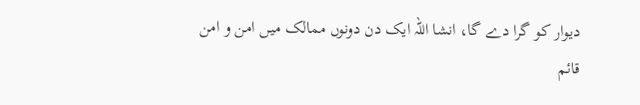دیوار کو گرا دے گا، انشا اللہ ایک دن دونوں ممالک میں امن و امن قائم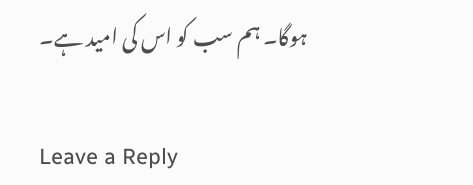ہوگا۔ ہم سب کو اس کی امید ہے۔

Leave a Reply